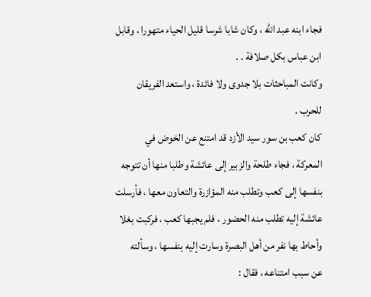فجاء ابنه عبد الله ، وكان شابا شرسا قليل الحياء متهورا ، وقابل
ابن عباس بكل صلافة . .
وكانت المباحثات بلا جدوى ولا فائدة ، واستعد الفريقان
للحرب .
كان كعب بن سور سيد الأزد قد امتنع عن الخوض في
المعركة ، فجاء طلحة والزبير إلى عائشة وطلبا منها أن تتوجه
بنفسها إلى كعب وتطلب منه المؤازرة والتعاون معها ، فأرسلت
عائشة إليه تطلب منه الحضور ، فلم يجبها كعب ، فركبت بغلا
وأحاط بها نفر من أهل البصرة وسارت إليه بنفسها ، وسألته
عن سبب امتناعه ، فقال :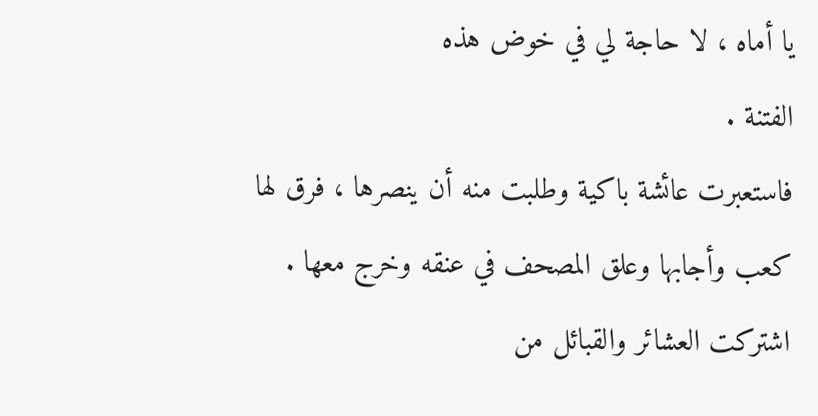يا أماه ، لا حاجة لي في خوض هذه
الفتنة .
فاستعبرت عائشة باكية وطلبت منه أن ينصرها ، فرق لها
كعب وأجابها وعلق المصحف في عنقه وخرج معها .
اشتركت العشائر والقبائل من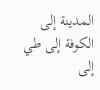المدينة إلى الكوفة إلى طي إلى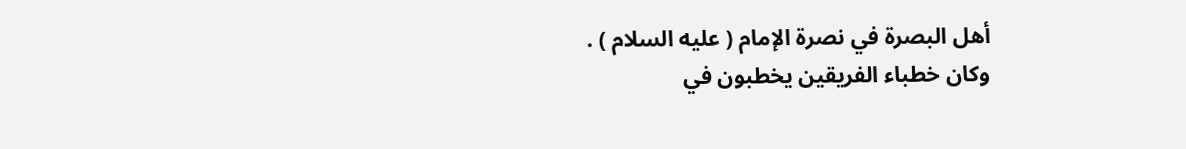أهل البصرة في نصرة الإمام ( عليه السلام ) .
وكان خطباء الفريقين يخطبون في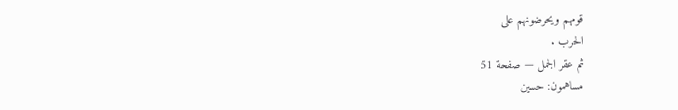قومهم ويحرضونهم على
الحرب .
ثم عقر الجمل — صفحة 51
مساهمون: حسين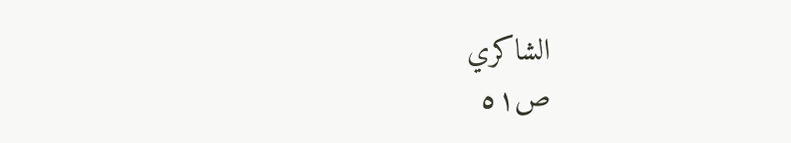الشاكري
ص٥١